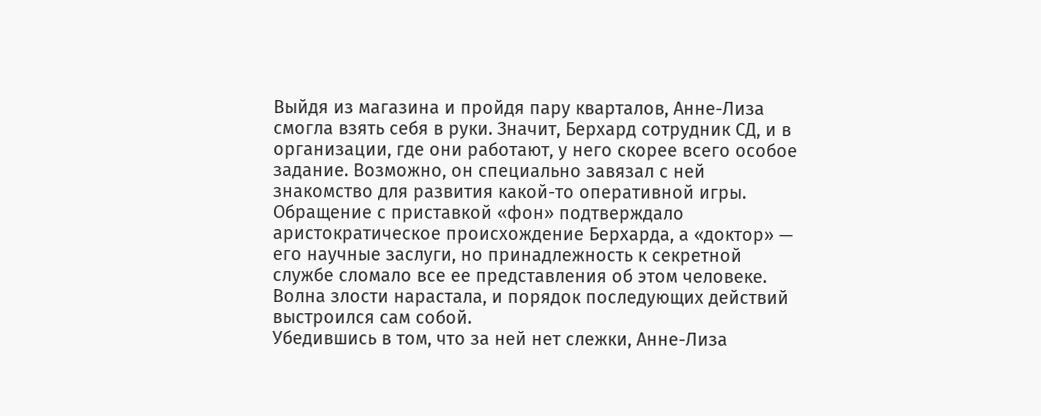Выйдя из магазина и пройдя пару кварталов, Анне-Лиза смогла взять себя в руки. Значит, Берхард сотрудник СД, и в организации, где они работают, у него скорее всего особое задание. Возможно, он специально завязал с ней знакомство для развития какой-то оперативной игры. Обращение с приставкой «фон» подтверждало аристократическое происхождение Берхарда, а «доктор» — его научные заслуги, но принадлежность к секретной службе сломало все ее представления об этом человеке. Волна злости нарастала, и порядок последующих действий выстроился сам собой.
Убедившись в том, что за ней нет слежки, Анне-Лиза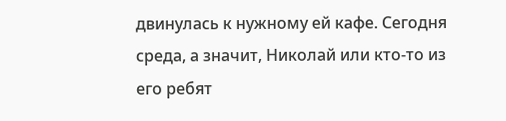двинулась к нужному ей кафе. Сегодня среда, а значит, Николай или кто-то из его ребят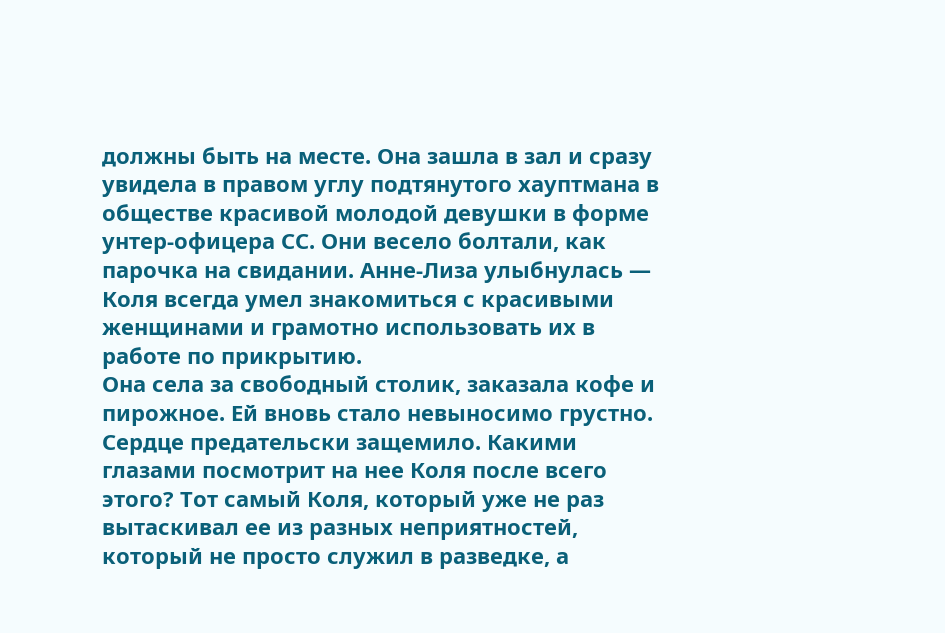должны быть на месте. Она зашла в зал и сразу увидела в правом углу подтянутого хауптмана в обществе красивой молодой девушки в форме унтер-офицера СС. Они весело болтали, как парочка на свидании. Анне-Лиза улыбнулась — Коля всегда умел знакомиться с красивыми женщинами и грамотно использовать их в работе по прикрытию.
Она села за свободный столик, заказала кофе и пирожное. Ей вновь стало невыносимо грустно. Сердце предательски защемило. Какими глазами посмотрит на нее Коля после всего этого? Тот самый Коля, который уже не раз вытаскивал ее из разных неприятностей, который не просто служил в разведке, а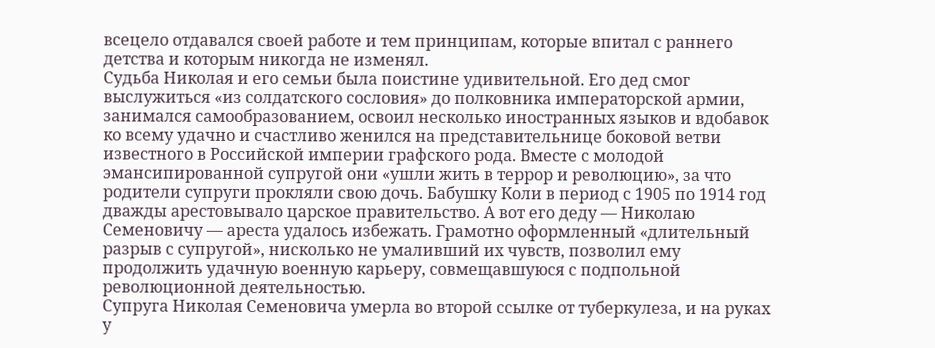всецело отдавался своей работе и тем принципам, которые впитал с раннего детства и которым никогда не изменял.
Судьба Николая и его семьи была поистине удивительной. Его дед смог выслужиться «из солдатского сословия» до полковника императорской армии, занимался самообразованием, освоил несколько иностранных языков и вдобавок ко всему удачно и счастливо женился на представительнице боковой ветви известного в Российской империи графского рода. Вместе с молодой эмансипированной супругой они «ушли жить в террор и революцию», за что родители супруги прокляли свою дочь. Бабушку Коли в период с 1905 по 1914 год дважды арестовывало царское правительство. А вот его деду — Николаю Семеновичу — ареста удалось избежать. Грамотно оформленный «длительный разрыв с супругой», нисколько не умаливший их чувств, позволил ему продолжить удачную военную карьеру, совмещавшуюся с подпольной революционной деятельностью.
Супруга Николая Семеновича умерла во второй ссылке от туберкулеза, и на руках у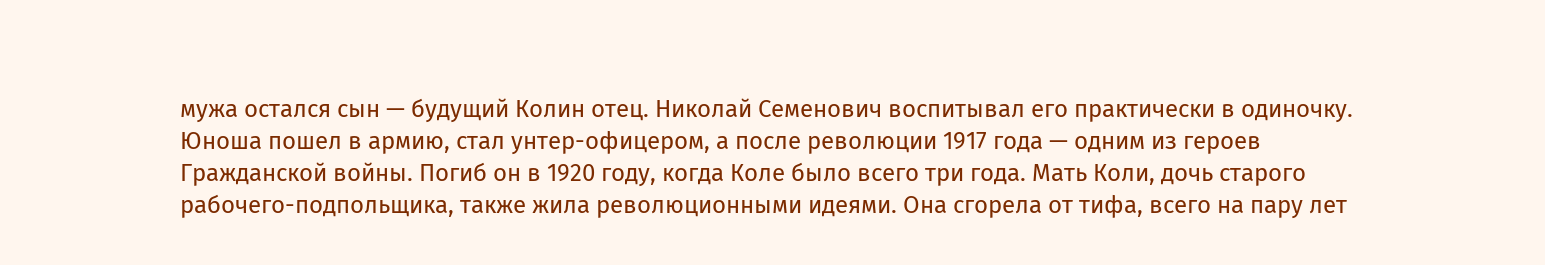мужа остался сын — будущий Колин отец. Николай Семенович воспитывал его практически в одиночку. Юноша пошел в армию, стал унтер-офицером, а после революции 1917 года — одним из героев Гражданской войны. Погиб он в 1920 году, когда Коле было всего три года. Мать Коли, дочь старого рабочего-подпольщика, также жила революционными идеями. Она сгорела от тифа, всего на пару лет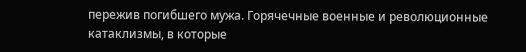пережив погибшего мужа. Горячечные военные и революционные катаклизмы, в которые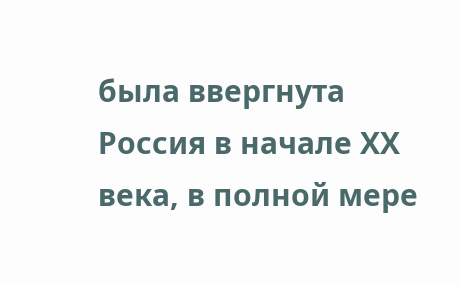была ввергнута Россия в начале ХХ века, в полной мере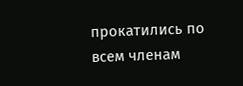прокатились по всем членам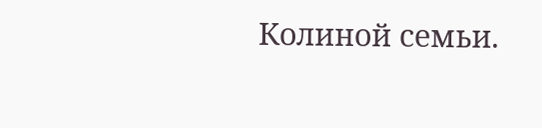Колиной семьи.